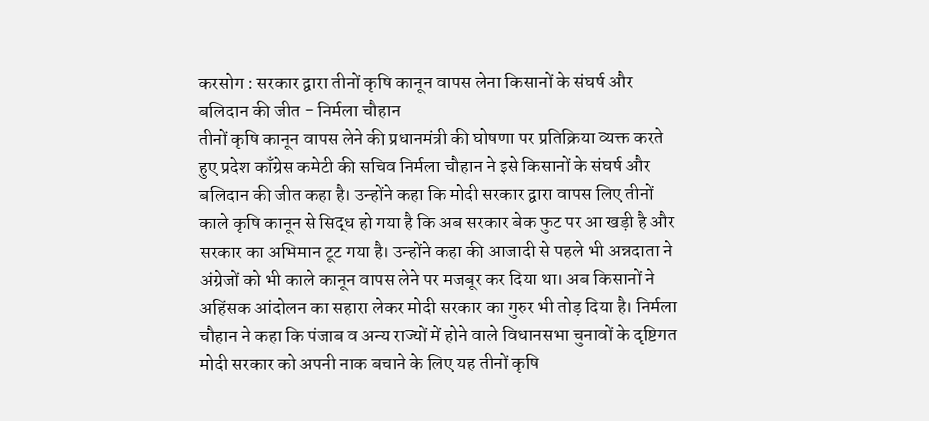करसोग : सरकार द्वारा तीनों कृषि कानून वापस लेना किसानों के संघर्ष और बलिदान की जीत - निर्मला चौहान
तीनों कृषि कानून वापस लेने की प्रधानमंत्री की घोषणा पर प्रतिक्रिया व्यक्त करते हुए प्रदेश काँग्रेस कमेटी की सचिव निर्मला चौहान ने इसे किसानों के संघर्ष और बलिदान की जीत कहा है। उन्होंने कहा कि मोदी सरकार द्वारा वापस लिए तीनों काले कृषि कानून से सिद्ध हो गया है कि अब सरकार बेक फुट पर आ खड़ी है और सरकार का अभिमान टूट गया है। उन्होंने कहा की आजादी से पहले भी अन्नदाता ने अंग्रेजों को भी काले कानून वापस लेने पर मजबूर कर दिया था। अब किसानों ने अहिंसक आंदोलन का सहारा लेकर मोदी सरकार का गुरुर भी तोड़ दिया है। निर्मला चौहान ने कहा कि पंजाब व अन्य राज्यों में होने वाले विधानसभा चुनावों के दृष्टिगत मोदी सरकार को अपनी नाक बचाने के लिए यह तीनों कृषि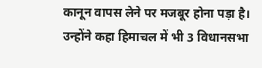कानून वापस लेने पर मजबूर होना पड़ा है। उन्होंने कहा हिमाचल में भी 3 विधानसभा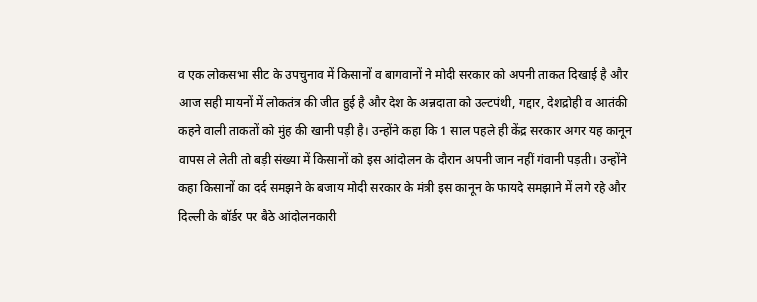व एक लोकसभा सीट के उपचुनाव में किसानों व बागवानों ने मोदी सरकार को अपनी ताकत दिखाई है और आज सही मायनों में लोकतंत्र की जीत हुई है और देश के अन्नदाता को उल्टपंथी, गद्दार, देशद्रोही व आतंकी कहने वाली ताकतों को मुंह की खानी पड़ी है। उन्होंने कहा कि 1 साल पहले ही केंद्र सरकार अगर यह कानून वापस ले लेती तो बड़ी संख्या में किसानों को इस आंदोलन के दौरान अपनी जान नहीं गंवानी पड़ती। उन्होंने कहा किसानों का दर्द समझने के बजाय मोदी सरकार के मंत्री इस कानून के फायदे समझाने में लगे रहे और दिल्ली के बॉर्डर पर बैठे आंदोलनकारी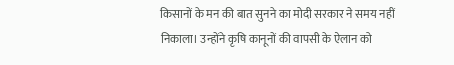किसानों के मन की बात सुनने का मोदी सरकार ने समय नहीं निकाला। उन्होंने कृषि कानूनों की वापसी के ऐलान को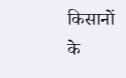किसानों के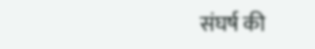संघर्ष की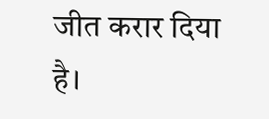जीत करार दिया है।